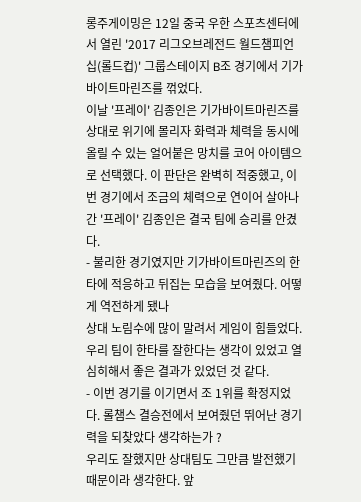롱주게이밍은 12일 중국 우한 스포츠센터에서 열린 '2017 리그오브레전드 월드챔피언십(롤드컵)' 그룹스테이지 B조 경기에서 기가바이트마린즈를 꺾었다.
이날 '프레이' 김종인은 기가바이트마린즈를 상대로 위기에 몰리자 화력과 체력을 동시에 올릴 수 있는 얼어붙은 망치를 코어 아이템으로 선택했다. 이 판단은 완벽히 적중했고, 이번 경기에서 조금의 체력으로 연이어 살아나간 '프레이' 김종인은 결국 팀에 승리를 안겼다.
- 불리한 경기였지만 기가바이트마린즈의 한타에 적응하고 뒤집는 모습을 보여줬다. 어떻게 역전하게 됐나
상대 노림수에 많이 말려서 게임이 힘들었다. 우리 팀이 한타를 잘한다는 생각이 있었고 열심히해서 좋은 결과가 있었던 것 같다.
- 이번 경기를 이기면서 조 1위를 확정지었다. 롤챔스 결승전에서 보여줬던 뛰어난 경기력을 되찾았다 생각하는가 ?
우리도 잘했지만 상대팀도 그만큼 발전했기 때문이라 생각한다. 앞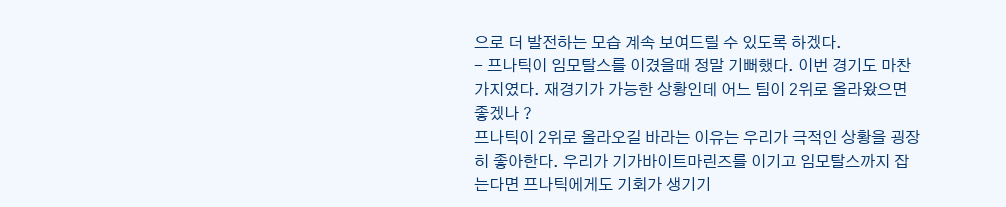으로 더 발전하는 모습 계속 보여드릴 수 있도록 하겠다.
- 프나틱이 임모탈스를 이겼을때 정말 기뻐했다. 이번 경기도 마찬가지였다. 재경기가 가능한 상황인데 어느 팀이 2위로 올라왔으면 좋겠나 ?
프나틱이 2위로 올라오길 바라는 이유는 우리가 극적인 상황을 굉장히 좋아한다. 우리가 기가바이트마린즈를 이기고 임모탈스까지 잡는다면 프나틱에게도 기회가 생기기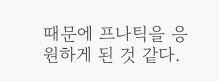때문에 프나틱을 응원하게 된 것 같다.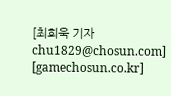[최희욱 기자 chu1829@chosun.com] [gamechosun.co.kr]